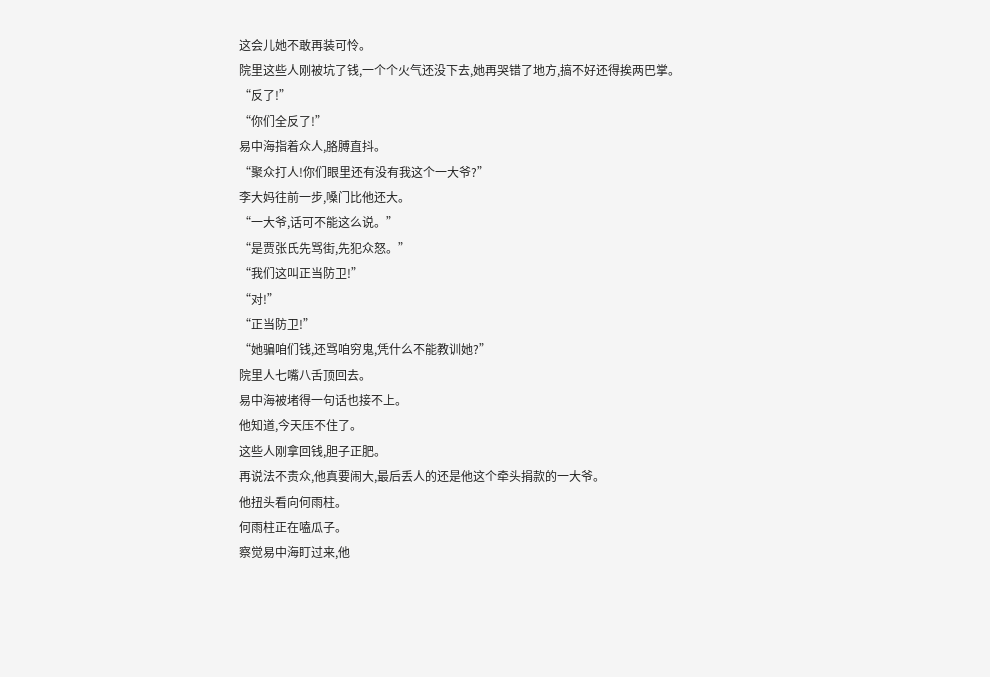这会儿她不敢再装可怜。
院里这些人刚被坑了钱,一个个火气还没下去,她再哭错了地方,搞不好还得挨两巴掌。
“反了!”
“你们全反了!”
易中海指着众人,胳膊直抖。
“聚众打人!你们眼里还有没有我这个一大爷?”
李大妈往前一步,嗓门比他还大。
“一大爷,话可不能这么说。”
“是贾张氏先骂街,先犯众怒。”
“我们这叫正当防卫!”
“对!”
“正当防卫!”
“她骗咱们钱,还骂咱穷鬼,凭什么不能教训她?”
院里人七嘴八舌顶回去。
易中海被堵得一句话也接不上。
他知道,今天压不住了。
这些人刚拿回钱,胆子正肥。
再说法不责众,他真要闹大,最后丢人的还是他这个牵头捐款的一大爷。
他扭头看向何雨柱。
何雨柱正在嗑瓜子。
察觉易中海盯过来,他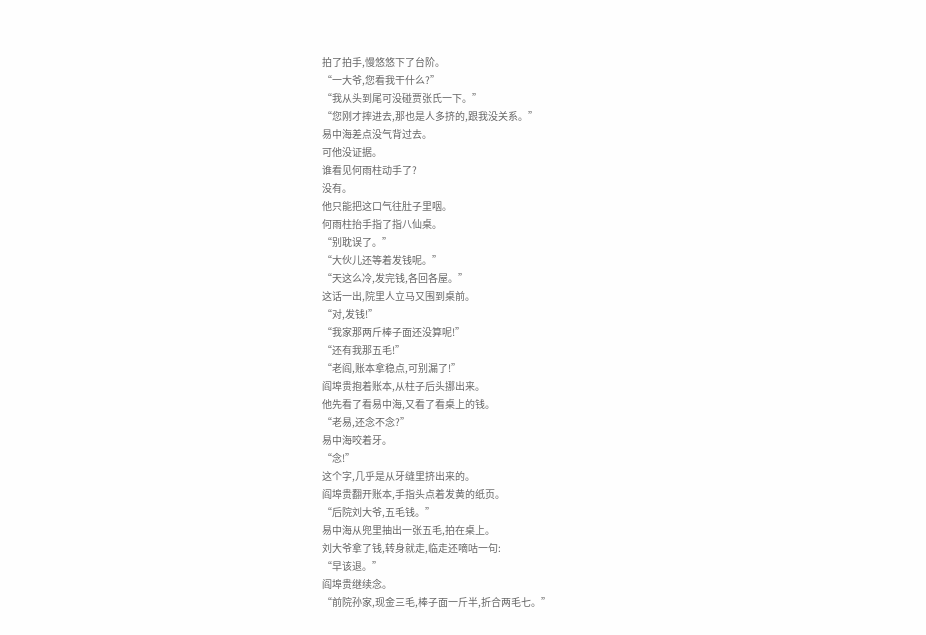拍了拍手,慢悠悠下了台阶。
“一大爷,您看我干什么?”
“我从头到尾可没碰贾张氏一下。”
“您刚才摔进去,那也是人多挤的,跟我没关系。”
易中海差点没气背过去。
可他没证据。
谁看见何雨柱动手了?
没有。
他只能把这口气往肚子里咽。
何雨柱抬手指了指八仙桌。
“别耽误了。”
“大伙儿还等着发钱呢。”
“天这么冷,发完钱,各回各屋。”
这话一出,院里人立马又围到桌前。
“对,发钱!”
“我家那两斤棒子面还没算呢!”
“还有我那五毛!”
“老阎,账本拿稳点,可别漏了!”
阎埠贵抱着账本,从柱子后头挪出来。
他先看了看易中海,又看了看桌上的钱。
“老易,还念不念?”
易中海咬着牙。
“念!”
这个字,几乎是从牙缝里挤出来的。
阎埠贵翻开账本,手指头点着发黄的纸页。
“后院刘大爷,五毛钱。”
易中海从兜里抽出一张五毛,拍在桌上。
刘大爷拿了钱,转身就走,临走还嘀咕一句:
“早该退。”
阎埠贵继续念。
“前院孙家,现金三毛,棒子面一斤半,折合两毛七。”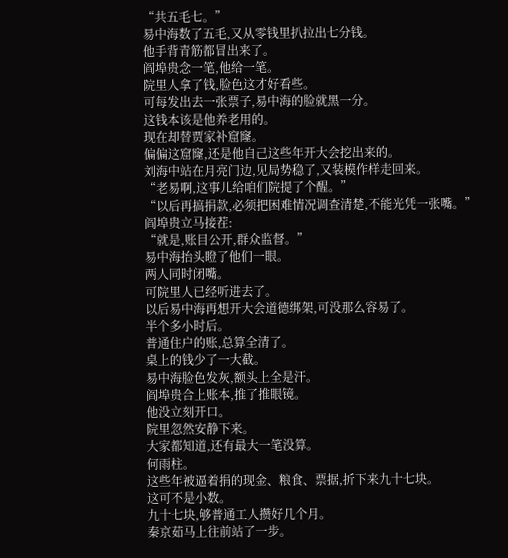“共五毛七。”
易中海数了五毛,又从零钱里扒拉出七分钱。
他手背青筋都冒出来了。
阎埠贵念一笔,他给一笔。
院里人拿了钱,脸色这才好看些。
可每发出去一张票子,易中海的脸就黑一分。
这钱本该是他养老用的。
现在却替贾家补窟窿。
偏偏这窟窿,还是他自己这些年开大会挖出来的。
刘海中站在月亮门边,见局势稳了,又装模作样走回来。
“老易啊,这事儿给咱们院提了个醒。”
“以后再搞捐款,必须把困难情况调查清楚,不能光凭一张嘴。”
阎埠贵立马接茬:
“就是,账目公开,群众监督。”
易中海抬头瞪了他们一眼。
两人同时闭嘴。
可院里人已经听进去了。
以后易中海再想开大会道德绑架,可没那么容易了。
半个多小时后。
普通住户的账,总算全清了。
桌上的钱少了一大截。
易中海脸色发灰,额头上全是汗。
阎埠贵合上账本,推了推眼镜。
他没立刻开口。
院里忽然安静下来。
大家都知道,还有最大一笔没算。
何雨柱。
这些年被逼着捐的现金、粮食、票据,折下来九十七块。
这可不是小数。
九十七块,够普通工人攒好几个月。
秦京茹马上往前站了一步。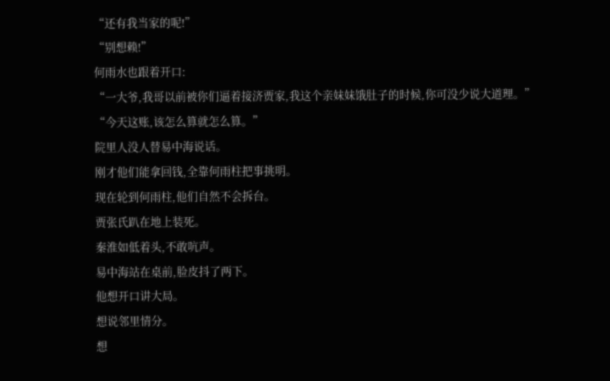“还有我当家的呢!”
“别想赖!”
何雨水也跟着开口:
“一大爷,我哥以前被你们逼着接济贾家,我这个亲妹妹饿肚子的时候,你可没少说大道理。”
“今天这账,该怎么算就怎么算。”
院里人没人替易中海说话。
刚才他们能拿回钱,全靠何雨柱把事挑明。
现在轮到何雨柱,他们自然不会拆台。
贾张氏趴在地上装死。
秦淮如低着头,不敢吭声。
易中海站在桌前,脸皮抖了两下。
他想开口讲大局。
想说邻里情分。
想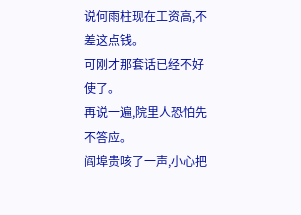说何雨柱现在工资高,不差这点钱。
可刚才那套话已经不好使了。
再说一遍,院里人恐怕先不答应。
阎埠贵咳了一声,小心把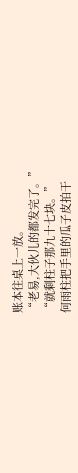账本往桌上一放。
“老易,大伙儿的都发完了。”
“就剩柱子那九十七块。”
何雨柱把手里的瓜子皮拍干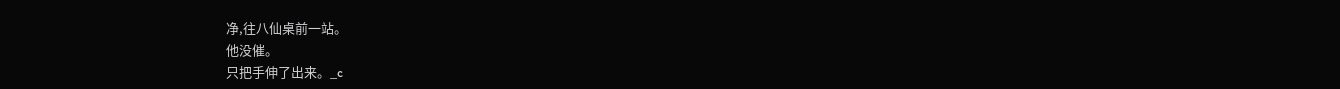净,往八仙桌前一站。
他没催。
只把手伸了出来。_c